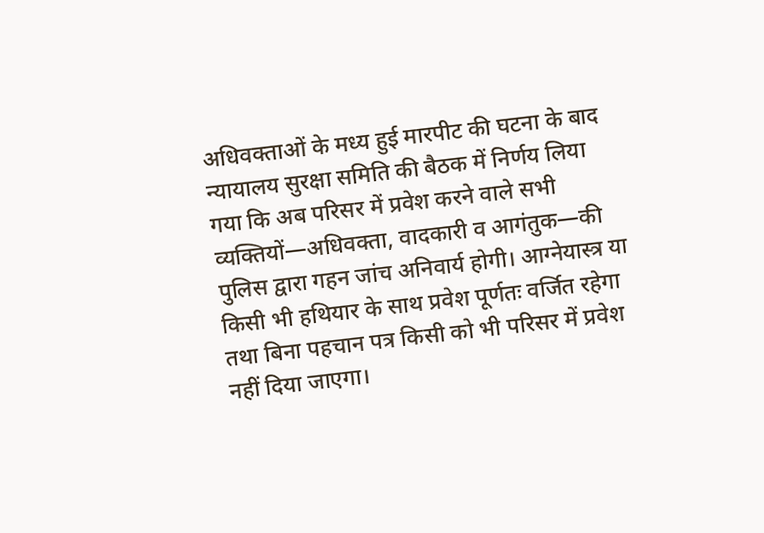अधिवक्ताओं के मध्य हुई मारपीट की घटना के बाद न्यायालय सुरक्षा समिति की बैठक में निर्णय लिया गया कि अब परिसर में प्रवेश करने वाले सभी व्यक्तियों—अधिवक्ता, वादकारी व आगंतुक—की पुलिस द्वारा गहन जांच अनिवार्य होगी। आग्नेयास्त्र या किसी भी हथियार के साथ प्रवेश पूर्णतः वर्जित रहेगा तथा बिना पहचान पत्र किसी को भी परिसर में प्रवेश नहीं दिया जाएगा।